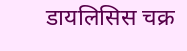डायलिसिस चक्र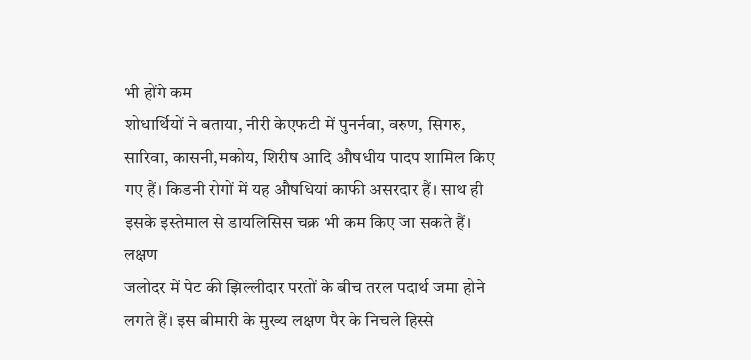भी होंगे कम
शोधार्थियों ने बताया, नीरी केएफटी में पुनर्नवा, वरुण, सिगरु, सारिवा, कासनी,मकोय, शिरीष आदि औषधीय पादप शामिल किए गए हैं। किडनी रोगों में यह औषधियां काफी असरदार हैं। साथ ही इसके इस्तेमाल से डायलिसिस चक्र भी कम किए जा सकते हैं।
लक्षण
जलोदर में पेट की झिल्लीदार परतों के बीच तरल पदार्थ जमा होने लगते हैं। इस बीमारी के मुख्य लक्षण पैर के निचले हिस्से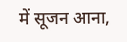में सूजन आना,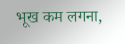भूख कम लगना,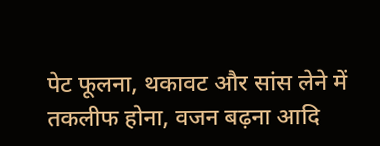पेट फूलना, थकावट और सांस लेने में तकलीफ होना, वजन बढ़ना आदि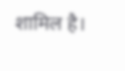शामिल है।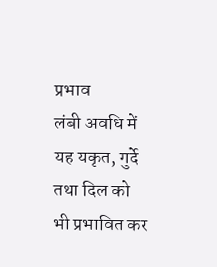प्रभाव
लंबी अवधि में यह यकृत, गुर्दे तथा दिल को भी प्रभावित कर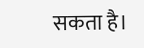सकता है।